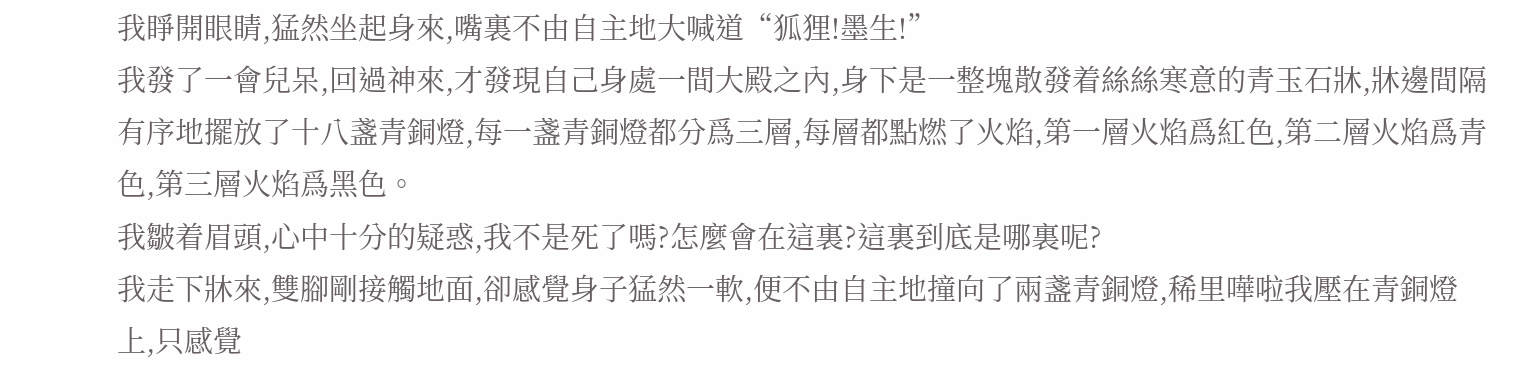我睜開眼睛,猛然坐起身來,嘴裏不由自主地大喊道“狐狸!墨生!”
我發了一會兒呆,回過神來,才發現自己身處一間大殿之內,身下是一整塊散發着絲絲寒意的青玉石牀,牀邊間隔有序地擺放了十八盞青銅燈,每一盞青銅燈都分爲三層,每層都點燃了火焰,第一層火焰爲紅色,第二層火焰爲青色,第三層火焰爲黑色。
我皺着眉頭,心中十分的疑惑,我不是死了嗎?怎麼會在這裏?這裏到底是哪裏呢?
我走下牀來,雙腳剛接觸地面,卻感覺身子猛然一軟,便不由自主地撞向了兩盞青銅燈,稀里嘩啦我壓在青銅燈上,只感覺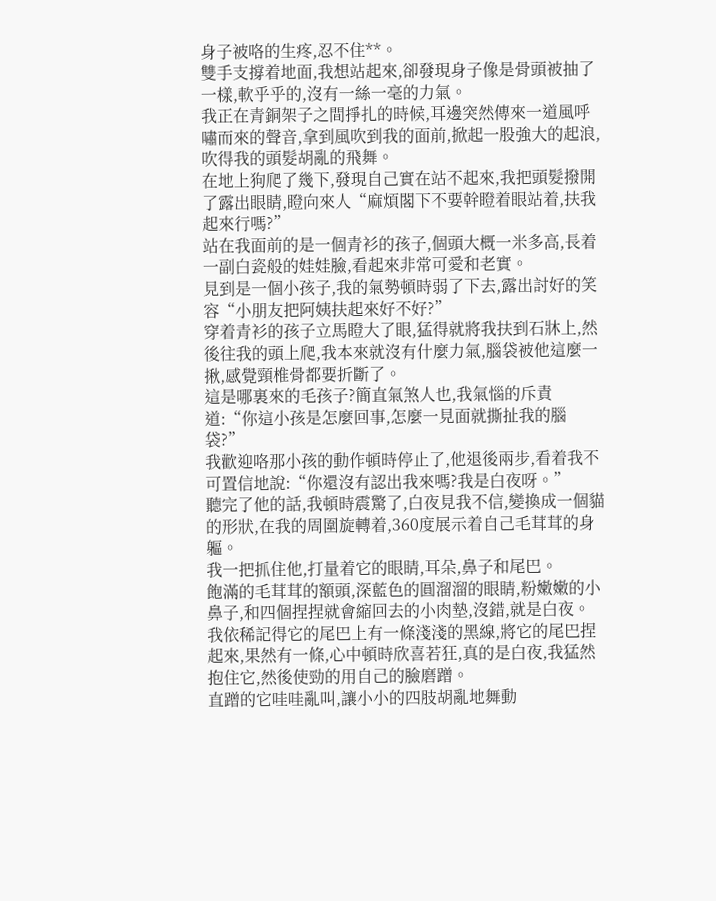身子被咯的生疼,忍不住**。
雙手支撐着地面,我想站起來,卻發現身子像是骨頭被抽了一樣,軟乎乎的,沒有一絲一毫的力氣。
我正在青銅架子之間掙扎的時候,耳邊突然傳來一道風呼嘯而來的聲音,拿到風吹到我的面前,掀起一股強大的起浪,吹得我的頭髮胡亂的飛舞。
在地上狗爬了幾下,發現自己實在站不起來,我把頭髮撥開了露出眼睛,瞪向來人“麻煩閣下不要幹瞪着眼站着,扶我起來行嗎?”
站在我面前的是一個青衫的孩子,個頭大概一米多高,長着一副白瓷般的娃娃臉,看起來非常可愛和老實。
見到是一個小孩子,我的氣勢頓時弱了下去,露出討好的笑容“小朋友把阿姨扶起來好不好?”
穿着青衫的孩子立馬瞪大了眼,猛得就將我扶到石牀上,然後往我的頭上爬,我本來就沒有什麼力氣,腦袋被他這麼一揪,感覺頸椎骨都要折斷了。
這是哪裏來的毛孩子?簡直氣煞人也,我氣惱的斥責道:“你這小孩是怎麼回事,怎麼一見面就撕扯我的腦袋?”
我歡迎咯那小孩的動作頓時停止了,他退後兩步,看着我不可置信地說:“你還沒有認出我來嗎?我是白夜呀。”
聽完了他的話,我頓時震驚了,白夜見我不信,變換成一個貓的形狀,在我的周圍旋轉着,360度展示着自己毛茸茸的身軀。
我一把抓住他,打量着它的眼睛,耳朵,鼻子和尾巴。
飽滿的毛茸茸的額頭,深藍色的圓溜溜的眼睛,粉嫩嫩的小鼻子,和四個捏捏就會縮回去的小肉墊,沒錯,就是白夜。
我依稀記得它的尾巴上有一條淺淺的黑線,將它的尾巴捏起來,果然有一條,心中頓時欣喜若狂,真的是白夜,我猛然抱住它,然後使勁的用自己的臉磨蹭。
直蹭的它哇哇亂叫,讓小小的四肢胡亂地舞動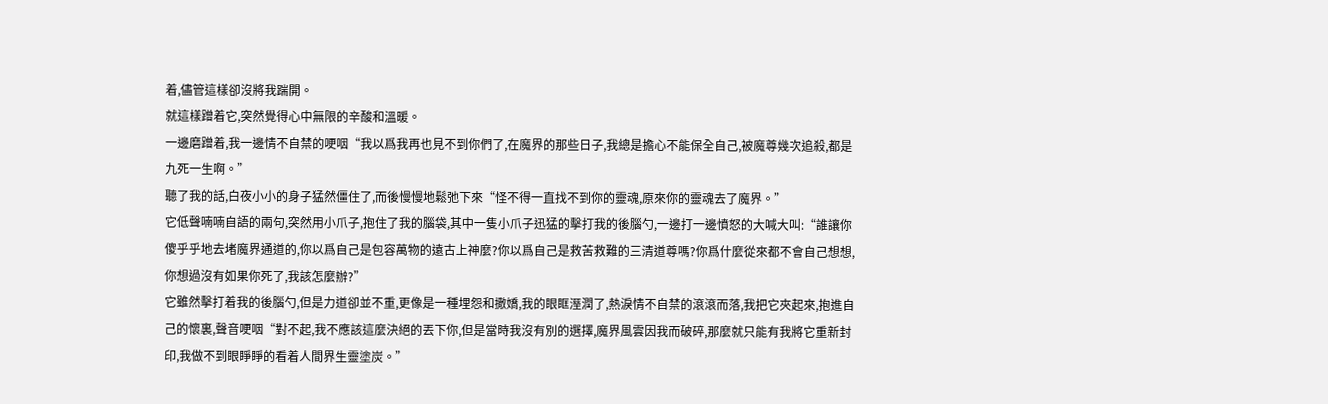着,儘管這樣卻沒將我踹開。
就這樣蹭着它,突然覺得心中無限的辛酸和溫暖。
一邊磨蹭着,我一邊情不自禁的哽咽“我以爲我再也見不到你們了,在魔界的那些日子,我總是擔心不能保全自己,被魔尊幾次追殺,都是九死一生啊。”
聽了我的話,白夜小小的身子猛然僵住了,而後慢慢地鬆弛下來“怪不得一直找不到你的靈魂,原來你的靈魂去了魔界。”
它低聲喃喃自語的兩句,突然用小爪子,抱住了我的腦袋,其中一隻小爪子迅猛的擊打我的後腦勺,一邊打一邊憤怒的大喊大叫:“誰讓你傻乎乎地去堵魔界通道的,你以爲自己是包容萬物的遠古上神麼?你以爲自己是救苦救難的三清道尊嗎?你爲什麼從來都不會自己想想,你想過沒有如果你死了,我該怎麼辦?”
它雖然擊打着我的後腦勺,但是力道卻並不重,更像是一種埋怨和撒嬌,我的眼眶溼潤了,熱淚情不自禁的滾滾而落,我把它夾起來,抱進自己的懷裏,聲音哽咽“對不起,我不應該這麼決絕的丟下你,但是當時我沒有別的選擇,魔界風雲因我而破碎,那麼就只能有我將它重新封印,我做不到眼睜睜的看着人間界生靈塗炭。”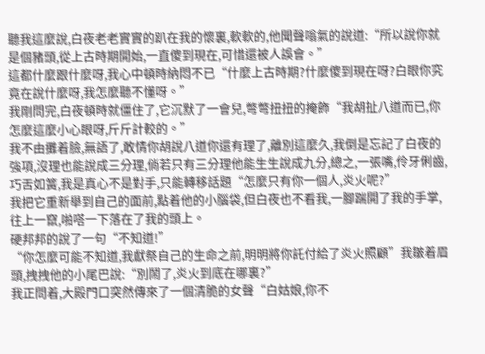聽我這麼說,白夜老老實實的趴在我的懷裏,軟軟的,他聞聲嗡氣的說道:“所以說你就是個豬頭,從上古時期開始,一直傻到現在,可惜還被人誤會。”
這都什麼跟什麼呀,我心中頓時納悶不已“什麼上古時期?什麼傻到現在呀?白眼你究竟在說什麼呀,我怎麼聽不懂呀。”
我剛問完,白夜頓時就僵住了,它沉默了一會兒,彆彆扭扭的掩飾“我胡扯八道而已,你怎麼這麼小心眼呀,斤斤計較的。”
我不由攤着臉,無語了,敢情你胡說八道你還有理了,離別這麼久,我倒是忘記了白夜的強項,沒理也能說成三分理,倘若只有三分理他能生生說成九分,總之,一張嘴,伶牙俐齒,巧舌如簧,我是真心不是對手,只能轉移話題“怎麼只有你一個人,炎火呢?”
我把它重新舉到自己的面前,點着他的小腦袋,但白夜也不看我,一腳踹開了我的手掌,往上一竄,啪嗒一下落在了我的頭上。
硬邦邦的說了一句“不知道!”
“你怎麼可能不知道,我獻祭自己的生命之前,明明將你託付給了炎火照顧”我皺着眉頭,拽拽他的小尾巴說:“別鬧了,炎火到底在哪裏?”
我正問着,大殿門口突然傳來了一個清脆的女聲“白姑娘,你不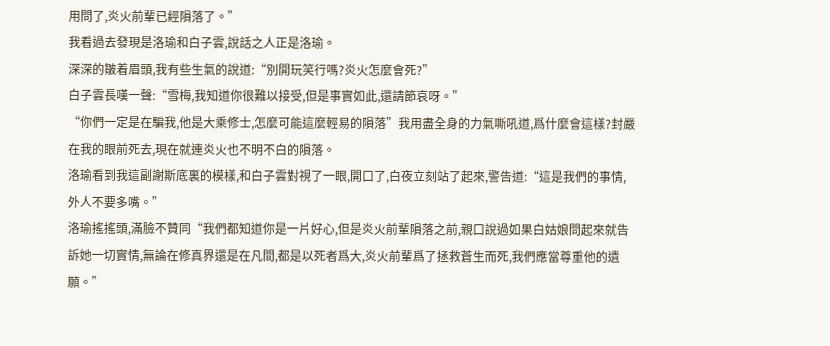用問了,炎火前輩已經隕落了。”
我看過去發現是洛瑜和白子雲,說話之人正是洛瑜。
深深的皺着眉頭,我有些生氣的說道:“別開玩笑行嗎?炎火怎麼會死?”
白子雲長嘆一聲:“雪梅,我知道你很難以接受,但是事實如此,還請節哀呀。”
“你們一定是在騙我,他是大乘修士,怎麼可能這麼輕易的隕落”我用盡全身的力氣嘶吼道,爲什麼會這樣?封嚴在我的眼前死去,現在就連炎火也不明不白的隕落。
洛瑜看到我這副謝斯底裏的模樣,和白子雲對視了一眼,開口了,白夜立刻站了起來,警告道:“這是我們的事情,外人不要多嘴。”
洛瑜搖搖頭,滿臉不贊同“我們都知道你是一片好心,但是炎火前輩隕落之前,親口說過如果白姑娘問起來就告訴她一切實情,無論在修真界還是在凡間,都是以死者爲大,炎火前輩爲了拯救蒼生而死,我們應當尊重他的遺願。”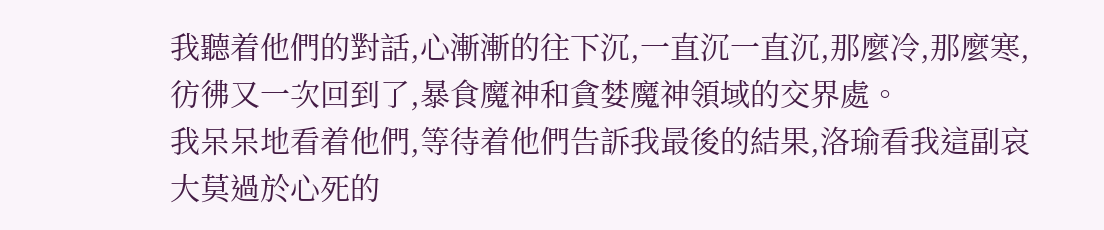我聽着他們的對話,心漸漸的往下沉,一直沉一直沉,那麼冷,那麼寒,彷彿又一次回到了,暴食魔神和貪婪魔神領域的交界處。
我呆呆地看着他們,等待着他們告訴我最後的結果,洛瑜看我這副哀大莫過於心死的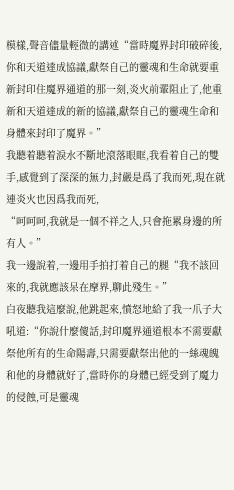模樣,聲音儘量輕微的講述“當時魔界封印破碎後,你和天道達成協議,獻祭自己的靈魂和生命就要重新封印住魔界通道的那一刻,炎火前輩阻止了,他重新和天道達成的新的協議,獻祭自己的靈魂生命和身體來封印了魔界。”
我聽着聽着淚水不斷地滾落眼眶,我看着自己的雙手,感覺到了深深的無力,封嚴是爲了我而死,現在就連炎火也因爲我而死,
“呵呵呵,我就是一個不祥之人,只會拖累身邊的所有人。”
我一邊說着,一邊用手拍打着自己的腿“我不該回來的,我就應該呆在摩界,聊此殘生。”
白夜聽我這麼說,他跳起來,憤怒地給了我一爪子大吼道:“你說什麼傻話,封印魔界通道根本不需要獻祭他所有的生命陽壽,只需要獻祭出他的一絲魂魄和他的身體就好了,當時你的身體已經受到了魔力的侵蝕,可是靈魂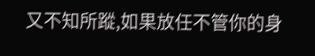又不知所蹤,如果放任不管你的身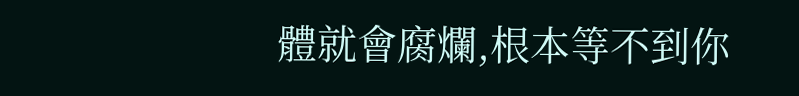體就會腐爛,根本等不到你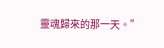靈魂歸來的那一天。”